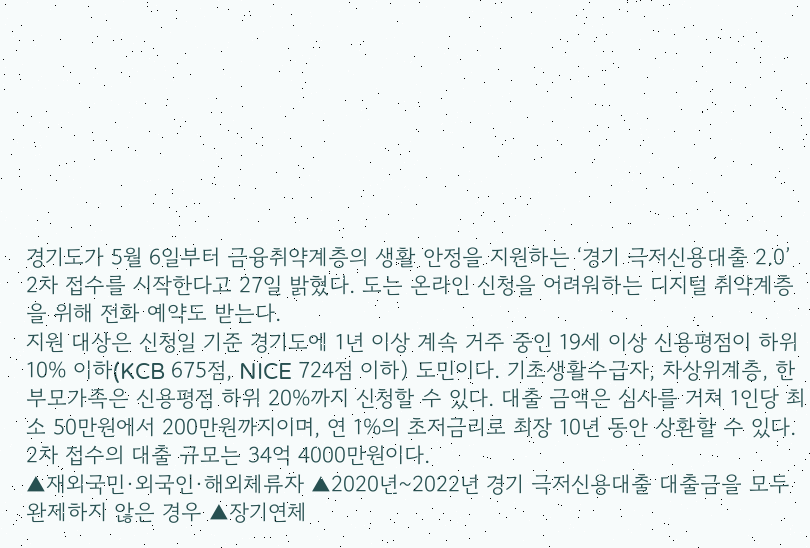경기도가 5월 6일부터 금융취약계층의 생활 안정을 지원하는 ‘경기 극저신용대출 2.0’ 2차 접수를 시작한다고 27일 밝혔다. 도는 온라인 신청을 어려워하는 디지털 취약계층을 위해 전화 예약도 받는다.
지원 대상은 신청일 기준 경기도에 1년 이상 계속 거주 중인 19세 이상 신용평점이 하위 10% 이하(KCB 675점, NICE 724점 이하) 도민이다. 기초생활수급자, 차상위계층, 한부모가족은 신용평점 하위 20%까지 신청할 수 있다. 대출 금액은 심사를 거쳐 1인당 최소 50만원에서 200만원까지이며, 연 1%의 초저금리로 최장 10년 동안 상환할 수 있다. 2차 접수의 대출 규모는 34억 4000만원이다.
▲재외국민·외국인·해외체류자 ▲2020년~2022년 경기 극저신용대출 대출금을 모두 완제하지 않은 경우 ▲장기연체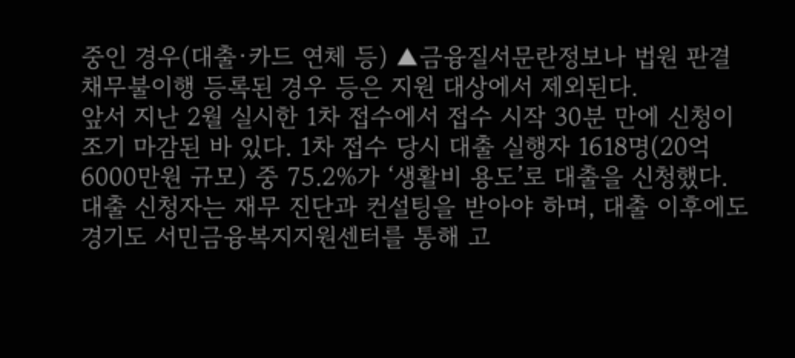중인 경우(대출·카드 연체 등) ▲금융질서문란정보나 법원 판결 채무불이행 등록된 경우 등은 지원 대상에서 제외된다.
앞서 지난 2월 실시한 1차 접수에서 접수 시작 30분 만에 신청이 조기 마감된 바 있다. 1차 접수 당시 대출 실행자 1618명(20억 6000만원 규모) 중 75.2%가 ‘생활비 용도’로 대출을 신청했다.
대출 신청자는 재무 진단과 컨설팅을 받아야 하며, 대출 이후에도 경기도 서민금융복지지원센터를 통해 고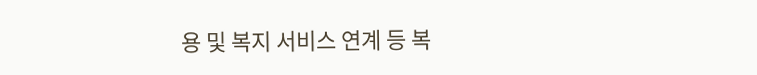용 및 복지 서비스 연계 등 복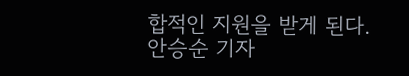합적인 지원을 받게 된다.
안승순 기자